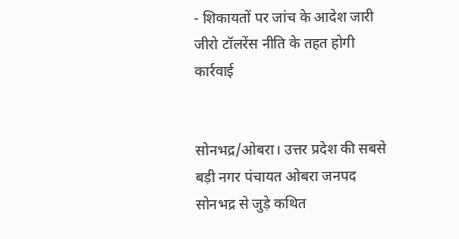- शिकायतों पर जांच के आदेश जारी जीरो टॉलरेंस नीति के तहत होगी कार्रवाई


सोनभद्र/ओबरा। उत्तर प्रदेश की सबसे बड़ी नगर पंचायत ओबरा जनपद सोनभद्र से जुड़े कथित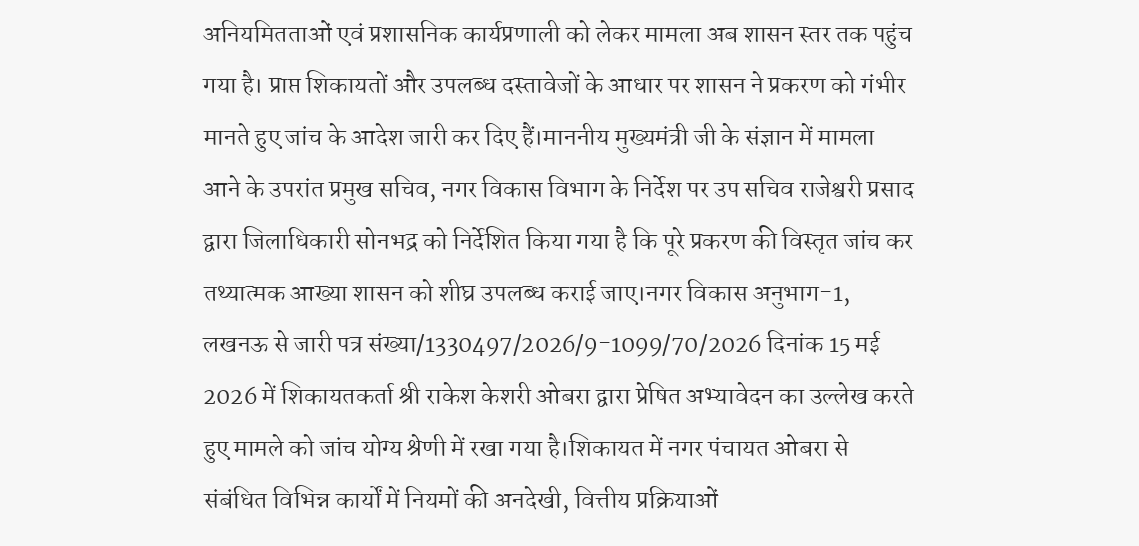अनियमितताओं एवं प्रशासनिक कार्यप्रणाली को लेकर मामला अब शासन स्तर तक पहुंच गया है। प्राप्त शिकायतों और उपलब्ध दस्तावेजों के आधार पर शासन ने प्रकरण को गंभीर मानते हुए जांच के आदेश जारी कर दिए हैं।माननीय मुख्यमंत्री जी के संज्ञान में मामला आने के उपरांत प्रमुख सचिव, नगर विकास विभाग के निर्देश पर उप सचिव राजेश्वरी प्रसाद द्वारा जिलाधिकारी सोनभद्र को निर्देशित किया गया है कि पूरे प्रकरण की विस्तृत जांच कर तथ्यात्मक आख्या शासन को शीघ्र उपलब्ध कराई जाए।नगर विकास अनुभाग-1, लखनऊ से जारी पत्र संख्या/1330497/2026/9-1099/70/2026 दिनांक 15 मई 2026 में शिकायतकर्ता श्री राकेश केशरी ओबरा द्वारा प्रेषित अभ्यावेदन का उल्लेख करते हुए मामले को जांच योग्य श्रेणी में रखा गया है।शिकायत में नगर पंचायत ओबरा से संबंधित विभिन्न कार्यों में नियमों की अनदेखी, वित्तीय प्रक्रियाओं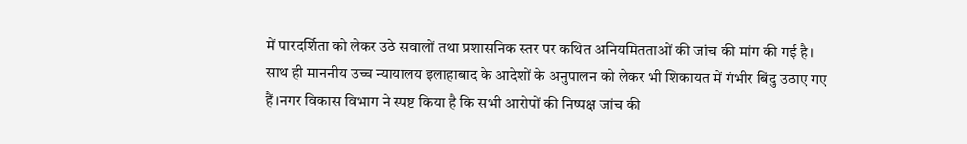में पारदर्शिता को लेकर उठे सवालों तथा प्रशासनिक स्तर पर कथित अनियमितताओं की जांच की मांग की गई है। साथ ही माननीय उच्च न्यायालय इलाहाबाद के आदेशों के अनुपालन को लेकर भी शिकायत में गंभीर बिंदु उठाए गए हैं।नगर विकास विभाग ने स्पष्ट किया है कि सभी आरोपों की निष्पक्ष जांच की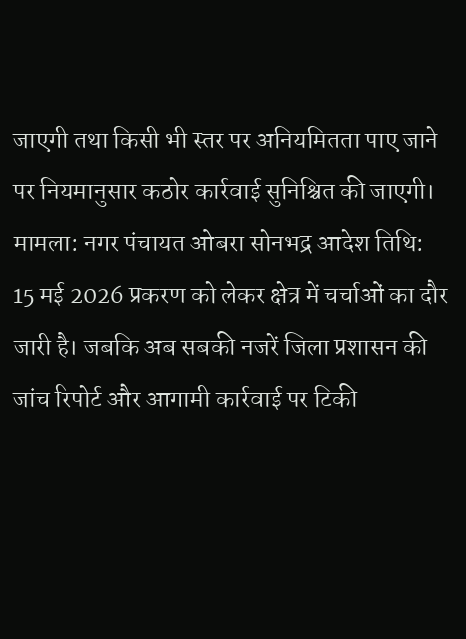जाएगी तथा किसी भी स्तर पर अनियमितता पाए जाने पर नियमानुसार कठोर कार्रवाई सुनिश्चित की जाएगी। मामला: नगर पंचायत ओबरा सोनभद्र आदेश तिथि: 15 मई 2026 प्रकरण को लेकर क्षेत्र में चर्चाओं का दौर जारी है। जबकि अब सबकी नजरें जिला प्रशासन की जांच रिपोर्ट और आगामी कार्रवाई पर टिकी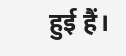हुई हैं।